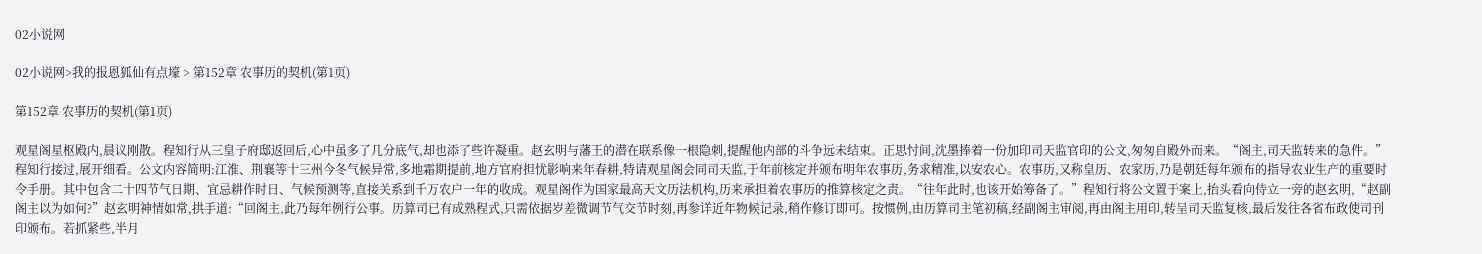02小说网

02小说网>我的报恩狐仙有点壕 > 第152章 农事历的契机(第1页)

第152章 农事历的契机(第1页)

观星阁星枢殿内,晨议刚散。程知行从三皇子府邸返回后,心中虽多了几分底气,却也添了些许凝重。赵玄明与藩王的潜在联系像一根隐刺,提醒他内部的斗争远未结束。正思忖间,沈墨捧着一份加印司天监官印的公文,匆匆自殿外而来。“阁主,司天监转来的急件。”程知行接过,展开细看。公文内容简明:江淮、荆襄等十三州今冬气候异常,多地霜期提前,地方官府担忧影响来年春耕,特请观星阁会同司天监,于年前核定并颁布明年农事历,务求精准,以安农心。农事历,又称皇历、农家历,乃是朝廷每年颁布的指导农业生产的重要时令手册。其中包含二十四节气日期、宜忌耕作时日、气候预测等,直接关系到千万农户一年的收成。观星阁作为国家最高天文历法机构,历来承担着农事历的推算核定之责。“往年此时,也该开始筹备了。”程知行将公文置于案上,抬头看向侍立一旁的赵玄明,“赵副阁主以为如何?”赵玄明神情如常,拱手道:“回阁主,此乃每年例行公事。历算司已有成熟程式,只需依据岁差微调节气交节时刻,再参详近年物候记录,稍作修订即可。按惯例,由历算司主笔初稿,经副阁主审阅,再由阁主用印,转呈司天监复核,最后发往各省布政使司刊印颁布。若抓紧些,半月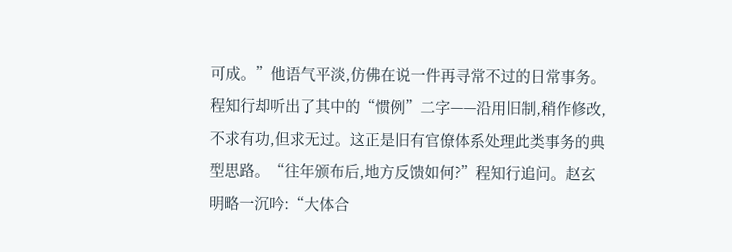可成。”他语气平淡,仿佛在说一件再寻常不过的日常事务。程知行却听出了其中的“惯例”二字——沿用旧制,稍作修改,不求有功,但求无过。这正是旧有官僚体系处理此类事务的典型思路。“往年颁布后,地方反馈如何?”程知行追问。赵玄明略一沉吟:“大体合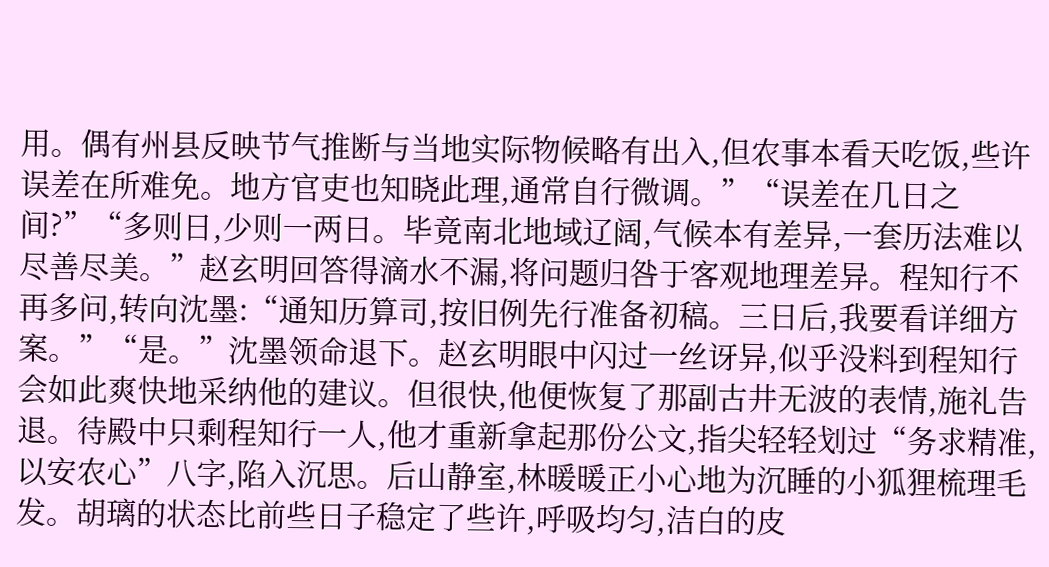用。偶有州县反映节气推断与当地实际物候略有出入,但农事本看天吃饭,些许误差在所难免。地方官吏也知晓此理,通常自行微调。”“误差在几日之间?”“多则日,少则一两日。毕竟南北地域辽阔,气候本有差异,一套历法难以尽善尽美。”赵玄明回答得滴水不漏,将问题归咎于客观地理差异。程知行不再多问,转向沈墨:“通知历算司,按旧例先行准备初稿。三日后,我要看详细方案。”“是。”沈墨领命退下。赵玄明眼中闪过一丝讶异,似乎没料到程知行会如此爽快地采纳他的建议。但很快,他便恢复了那副古井无波的表情,施礼告退。待殿中只剩程知行一人,他才重新拿起那份公文,指尖轻轻划过“务求精准,以安农心”八字,陷入沉思。后山静室,林暖暖正小心地为沉睡的小狐狸梳理毛发。胡璃的状态比前些日子稳定了些许,呼吸均匀,洁白的皮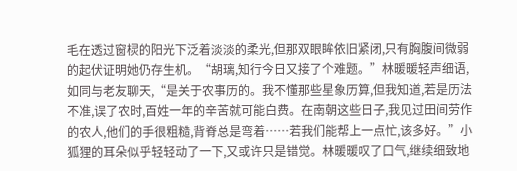毛在透过窗棂的阳光下泛着淡淡的柔光,但那双眼眸依旧紧闭,只有胸腹间微弱的起伏证明她仍存生机。“胡璃,知行今日又接了个难题。”林暖暖轻声细语,如同与老友聊天,“是关于农事历的。我不懂那些星象历算,但我知道,若是历法不准,误了农时,百姓一年的辛苦就可能白费。在南朝这些日子,我见过田间劳作的农人,他们的手很粗糙,背脊总是弯着……若我们能帮上一点忙,该多好。”小狐狸的耳朵似乎轻轻动了一下,又或许只是错觉。林暖暖叹了口气,继续细致地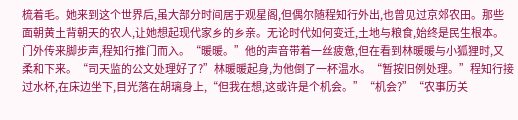梳着毛。她来到这个世界后,虽大部分时间居于观星阁,但偶尔随程知行外出,也曾见过京郊农田。那些面朝黄土背朝天的农人,让她想起现代家乡的乡亲。无论时代如何变迁,土地与粮食,始终是民生根本。门外传来脚步声,程知行推门而入。“暖暖。”他的声音带着一丝疲惫,但在看到林暖暖与小狐狸时,又柔和下来。“司天监的公文处理好了?”林暖暖起身,为他倒了一杯温水。“暂按旧例处理。”程知行接过水杯,在床边坐下,目光落在胡璃身上,“但我在想,这或许是个机会。”“机会?”“农事历关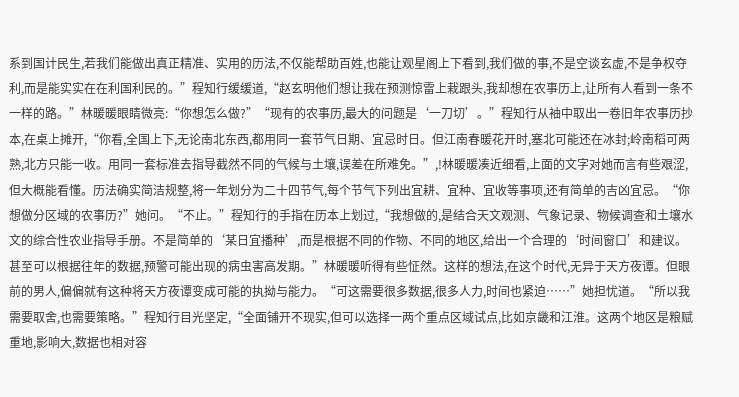系到国计民生,若我们能做出真正精准、实用的历法,不仅能帮助百姓,也能让观星阁上下看到,我们做的事,不是空谈玄虚,不是争权夺利,而是能实实在在利国利民的。”程知行缓缓道,“赵玄明他们想让我在预测惊雷上栽跟头,我却想在农事历上,让所有人看到一条不一样的路。”林暖暖眼睛微亮:“你想怎么做?”“现有的农事历,最大的问题是‘一刀切’。”程知行从袖中取出一卷旧年农事历抄本,在桌上摊开,“你看,全国上下,无论南北东西,都用同一套节气日期、宜忌时日。但江南春暖花开时,塞北可能还在冰封;岭南稻可两熟,北方只能一收。用同一套标准去指导截然不同的气候与土壤,误差在所难免。”,!林暖暖凑近细看,上面的文字对她而言有些艰涩,但大概能看懂。历法确实简洁规整,将一年划分为二十四节气,每个节气下列出宜耕、宜种、宜收等事项,还有简单的吉凶宜忌。“你想做分区域的农事历?”她问。“不止。”程知行的手指在历本上划过,“我想做的,是结合天文观测、气象记录、物候调查和土壤水文的综合性农业指导手册。不是简单的‘某日宜播种’,而是根据不同的作物、不同的地区,给出一个合理的‘时间窗口’和建议。甚至可以根据往年的数据,预警可能出现的病虫害高发期。”林暖暖听得有些怔然。这样的想法,在这个时代,无异于天方夜谭。但眼前的男人,偏偏就有这种将天方夜谭变成可能的执拗与能力。“可这需要很多数据,很多人力,时间也紧迫……”她担忧道。“所以我需要取舍,也需要策略。”程知行目光坚定,“全面铺开不现实,但可以选择一两个重点区域试点,比如京畿和江淮。这两个地区是粮赋重地,影响大,数据也相对容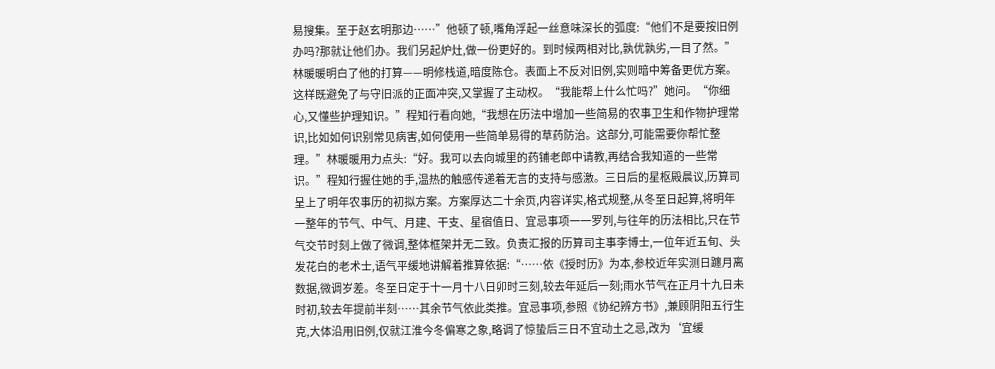易搜集。至于赵玄明那边……”他顿了顿,嘴角浮起一丝意味深长的弧度:“他们不是要按旧例办吗?那就让他们办。我们另起炉灶,做一份更好的。到时候两相对比,孰优孰劣,一目了然。”林暖暖明白了他的打算——明修栈道,暗度陈仓。表面上不反对旧例,实则暗中筹备更优方案。这样既避免了与守旧派的正面冲突,又掌握了主动权。“我能帮上什么忙吗?”她问。“你细心,又懂些护理知识。”程知行看向她,“我想在历法中增加一些简易的农事卫生和作物护理常识,比如如何识别常见病害,如何使用一些简单易得的草药防治。这部分,可能需要你帮忙整理。”林暖暖用力点头:“好。我可以去向城里的药铺老郎中请教,再结合我知道的一些常识。”程知行握住她的手,温热的触感传递着无言的支持与感激。三日后的星枢殿晨议,历算司呈上了明年农事历的初拟方案。方案厚达二十余页,内容详实,格式规整,从冬至日起算,将明年一整年的节气、中气、月建、干支、星宿值日、宜忌事项一一罗列,与往年的历法相比,只在节气交节时刻上做了微调,整体框架并无二致。负责汇报的历算司主事李博士,一位年近五旬、头发花白的老术士,语气平缓地讲解着推算依据:“……依《授时历》为本,参校近年实测日躔月离数据,微调岁差。冬至日定于十一月十八日卯时三刻,较去年延后一刻;雨水节气在正月十九日未时初,较去年提前半刻……其余节气依此类推。宜忌事项,参照《协纪辨方书》,兼顾阴阳五行生克,大体沿用旧例,仅就江淮今冬偏寒之象,略调了惊蛰后三日不宜动土之忌,改为‘宜缓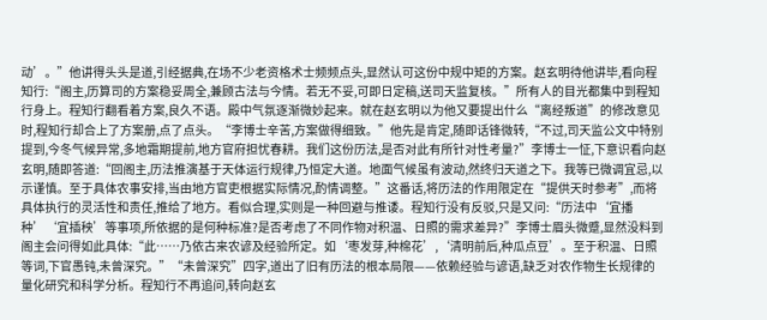动’。”他讲得头头是道,引经据典,在场不少老资格术士频频点头,显然认可这份中规中矩的方案。赵玄明待他讲毕,看向程知行:“阁主,历算司的方案稳妥周全,兼顾古法与今情。若无不妥,可即日定稿,送司天监复核。”所有人的目光都集中到程知行身上。程知行翻看着方案,良久不语。殿中气氛逐渐微妙起来。就在赵玄明以为他又要提出什么“离经叛道”的修改意见时,程知行却合上了方案册,点了点头。“李博士辛苦,方案做得细致。”他先是肯定,随即话锋微转,“不过,司天监公文中特别提到,今冬气候异常,多地霜期提前,地方官府担忧春耕。我们这份历法,是否对此有所针对性考量?”李博士一怔,下意识看向赵玄明,随即答道:“回阁主,历法推演基于天体运行规律,乃恒定大道。地面气候虽有波动,然终归天道之下。我等已微调宜忌,以示谨慎。至于具体农事安排,当由地方官吏根据实际情况,酌情调整。”这番话,将历法的作用限定在“提供天时参考”,而将具体执行的灵活性和责任,推给了地方。看似合理,实则是一种回避与推诿。程知行没有反驳,只是又问:“历法中‘宜播种’‘宜插秧’等事项,所依据的是何种标准?是否考虑了不同作物对积温、日照的需求差异?”李博士眉头微蹙,显然没料到阁主会问得如此具体:“此……乃依古来农谚及经验所定。如‘枣发芽,种棉花’,‘清明前后,种瓜点豆’。至于积温、日照等词,下官愚钝,未曾深究。”“未曾深究”四字,道出了旧有历法的根本局限——依赖经验与谚语,缺乏对农作物生长规律的量化研究和科学分析。程知行不再追问,转向赵玄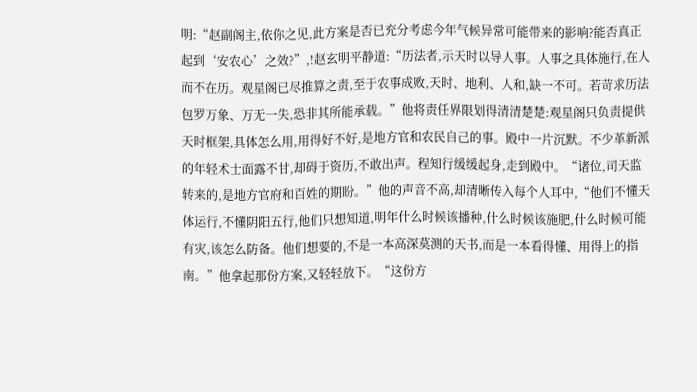明:“赵副阁主,依你之见,此方案是否已充分考虑今年气候异常可能带来的影响?能否真正起到‘安农心’之效?”,!赵玄明平静道:“历法者,示天时以导人事。人事之具体施行,在人而不在历。观星阁已尽推算之责,至于农事成败,天时、地利、人和,缺一不可。若苛求历法包罗万象、万无一失,恐非其所能承载。”他将责任界限划得清清楚楚:观星阁只负责提供天时框架,具体怎么用,用得好不好,是地方官和农民自己的事。殿中一片沉默。不少革新派的年轻术士面露不甘,却碍于资历,不敢出声。程知行缓缓起身,走到殿中。“诸位,司天监转来的,是地方官府和百姓的期盼。”他的声音不高,却清晰传入每个人耳中,“他们不懂天体运行,不懂阴阳五行,他们只想知道,明年什么时候该播种,什么时候该施肥,什么时候可能有灾,该怎么防备。他们想要的,不是一本高深莫测的天书,而是一本看得懂、用得上的指南。”他拿起那份方案,又轻轻放下。“这份方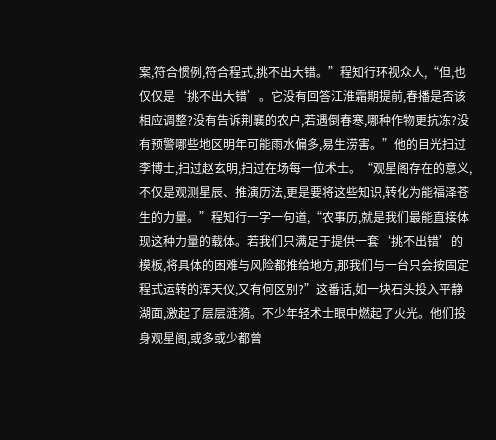案,符合惯例,符合程式,挑不出大错。”程知行环视众人,“但,也仅仅是‘挑不出大错’。它没有回答江淮霜期提前,春播是否该相应调整?没有告诉荆襄的农户,若遇倒春寒,哪种作物更抗冻?没有预警哪些地区明年可能雨水偏多,易生涝害。”他的目光扫过李博士,扫过赵玄明,扫过在场每一位术士。“观星阁存在的意义,不仅是观测星辰、推演历法,更是要将这些知识,转化为能福泽苍生的力量。”程知行一字一句道,“农事历,就是我们最能直接体现这种力量的载体。若我们只满足于提供一套‘挑不出错’的模板,将具体的困难与风险都推给地方,那我们与一台只会按固定程式运转的浑天仪,又有何区别?”这番话,如一块石头投入平静湖面,激起了层层涟漪。不少年轻术士眼中燃起了火光。他们投身观星阁,或多或少都曾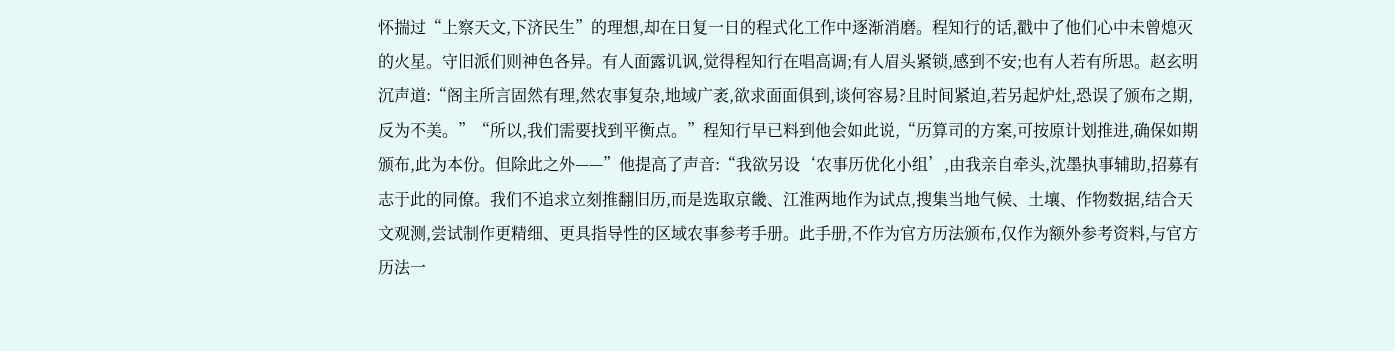怀揣过“上察天文,下济民生”的理想,却在日复一日的程式化工作中逐渐消磨。程知行的话,戳中了他们心中未曾熄灭的火星。守旧派们则神色各异。有人面露讥讽,觉得程知行在唱高调;有人眉头紧锁,感到不安;也有人若有所思。赵玄明沉声道:“阁主所言固然有理,然农事复杂,地域广袤,欲求面面俱到,谈何容易?且时间紧迫,若另起炉灶,恐误了颁布之期,反为不美。”“所以,我们需要找到平衡点。”程知行早已料到他会如此说,“历算司的方案,可按原计划推进,确保如期颁布,此为本份。但除此之外——”他提高了声音:“我欲另设‘农事历优化小组’,由我亲自牵头,沈墨执事辅助,招募有志于此的同僚。我们不追求立刻推翻旧历,而是选取京畿、江淮两地作为试点,搜集当地气候、土壤、作物数据,结合天文观测,尝试制作更精细、更具指导性的区域农事参考手册。此手册,不作为官方历法颁布,仅作为额外参考资料,与官方历法一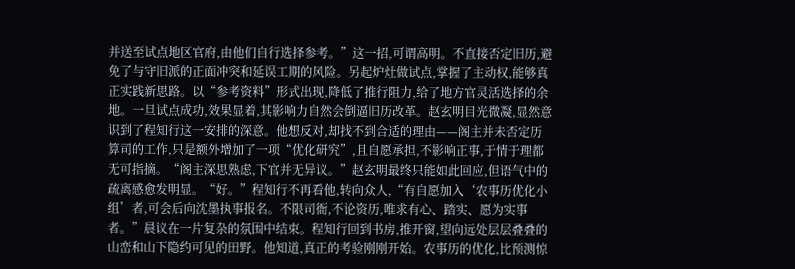并送至试点地区官府,由他们自行选择参考。”这一招,可谓高明。不直接否定旧历,避免了与守旧派的正面冲突和延误工期的风险。另起炉灶做试点,掌握了主动权,能够真正实践新思路。以“参考资料”形式出现,降低了推行阻力,给了地方官灵活选择的余地。一旦试点成功,效果显着,其影响力自然会倒逼旧历改革。赵玄明目光微凝,显然意识到了程知行这一安排的深意。他想反对,却找不到合适的理由——阁主并未否定历算司的工作,只是额外增加了一项“优化研究”,且自愿承担,不影响正事,于情于理都无可指摘。“阁主深思熟虑,下官并无异议。”赵玄明最终只能如此回应,但语气中的疏离感愈发明显。“好。”程知行不再看他,转向众人,“有自愿加入‘农事历优化小组’者,可会后向沈墨执事报名。不限司衙,不论资历,唯求有心、踏实、愿为实事者。”晨议在一片复杂的氛围中结束。程知行回到书房,推开窗,望向远处层层叠叠的山峦和山下隐约可见的田野。他知道,真正的考验刚刚开始。农事历的优化,比预测惊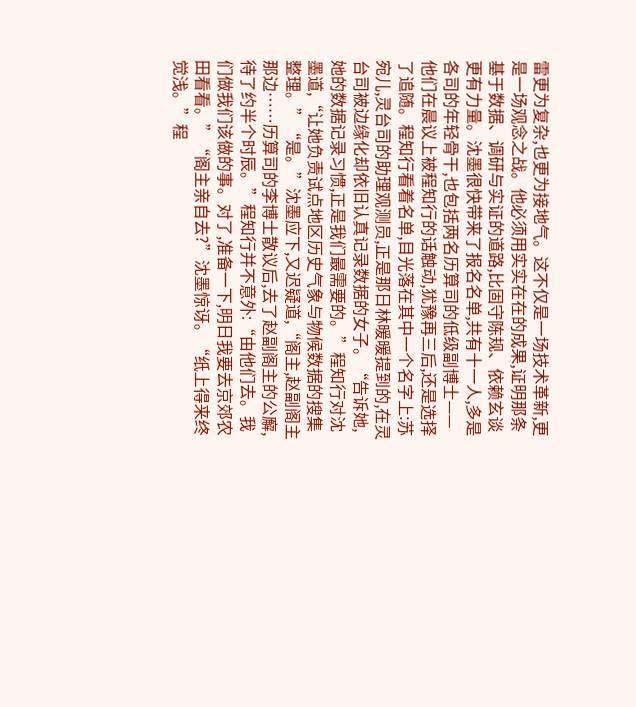雷更为复杂,也更为接地气。这不仅是一场技术革新,更是一场观念之战。他必须用实实在在的成果,证明那条基于数据、调研与实证的道路,比固守陈规、依赖玄谈更有力量。沈墨很快带来了报名名单,共有十一人,多是各司的年轻骨干,也包括两名历算司的低级副博士——他们在晨议上被程知行的话触动,犹豫再三后,还是选择了追随。程知行看着名单,目光落在其中一个名字上:苏宛儿,灵台司的助理观测员,正是那日林暖暖提到的,在灵台司被边缘化却依旧认真记录数据的女子。“告诉她,她的数据记录习惯,正是我们最需要的。”程知行对沈墨道,“让她负责试点地区历史气象与物候数据的搜集整理。”“是。”沈墨应下,又迟疑道,“阁主,赵副阁主那边……历算司的李博士散议后,去了赵副阁主的公廨,待了约半个时辰。”程知行并不意外:“由他们去。我们做我们该做的事。对了,准备一下,明日我要去京郊农田看看。”“阁主亲自去?”沈墨惊讶。“纸上得来终觉浅。”程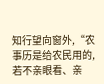知行望向窗外,“农事历是给农民用的,若不亲眼看、亲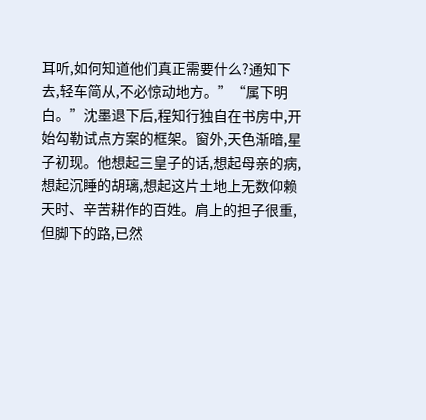耳听,如何知道他们真正需要什么?通知下去,轻车简从,不必惊动地方。”“属下明白。”沈墨退下后,程知行独自在书房中,开始勾勒试点方案的框架。窗外,天色渐暗,星子初现。他想起三皇子的话,想起母亲的病,想起沉睡的胡璃,想起这片土地上无数仰赖天时、辛苦耕作的百姓。肩上的担子很重,但脚下的路,已然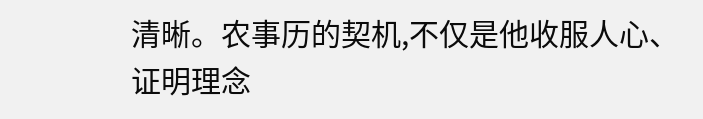清晰。农事历的契机,不仅是他收服人心、证明理念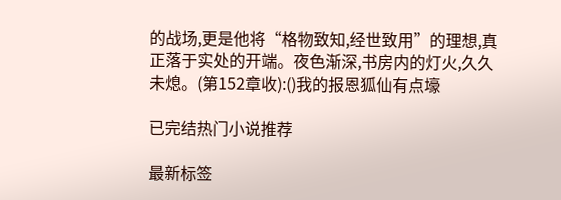的战场,更是他将“格物致知,经世致用”的理想,真正落于实处的开端。夜色渐深,书房内的灯火,久久未熄。(第152章收):()我的报恩狐仙有点壕

已完结热门小说推荐

最新标签